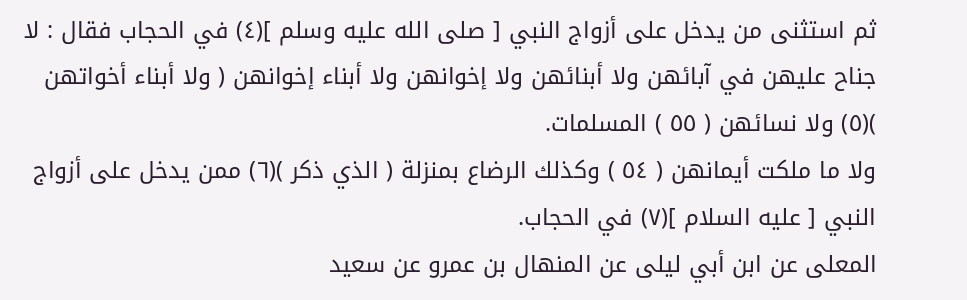ثم استثنى من يدخل على أزواج النبي [ صلى الله عليه وسلم ](٤) في الحجاب فقال : لا جناح عليهن في آبائهن ولا أبنائهن ولا إخوانهن ولا أبناء إخوانهن ( ولا أبناء أخواتهن )(٥) ولا نسائهن ( ٥٥ ) المسلمات.
ولا ما ملكت أيمانهن ( ٥٤ ) وكذلك الرضاع بمنزلة ( الذي ذكر )(٦) ممن يدخل على أزواج النبي [ عليه السلام ](٧) في الحجاب.
المعلى عن ابن أبي ليلى عن المنهال بن عمرو عن سعيد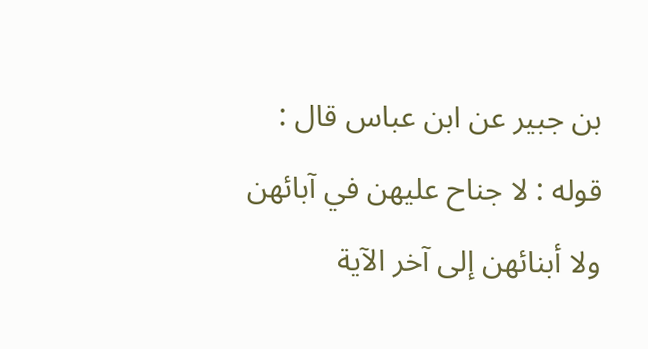بن جبير عن ابن عباس قال : قوله : لا جناح عليهن في آبائهن ولا أبنائهن إلى آخر الآية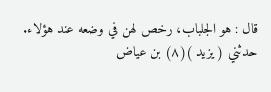قال : هو الجلباب، رخص لهن في وضعه عند هؤلاء.
حدثني ( يزيد )(٨) بن عياض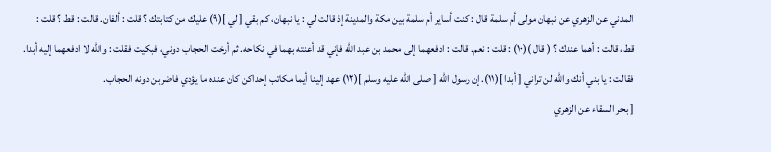المدني عن الزهري عن نبهان مولى أم سلمة قال : كنت أساير أم سلمة بين مكة والمدينة إذ قالت لي : يا نبهان، كم بقي [ لي ](٩) عليك من كتابتك ؟ قلت : ألفان. قالت : قط ؟ قلت : قط، قالت : أهما عندك ؟ ( قال )(١٠) : قلت : نعم. قالت : ادفعهما إلى محمد بن عبد الله فإني قد أعنته بهما في نكاحه. ثم أرخت الحجاب دوني، فبكيت فقلت : والله لا ادفعهما إليه أبدا. فقالت : يا بني أنك والله لن تراني [ أبدا ](١١). إن رسول الله [ صلى الله عليه وسلم ](١٢) عهد إلينا أيما مكاتب إحداكن كان عنده ما يؤدي فاضربن دونه الحجاب.
[ بحر السقاء عن الزهري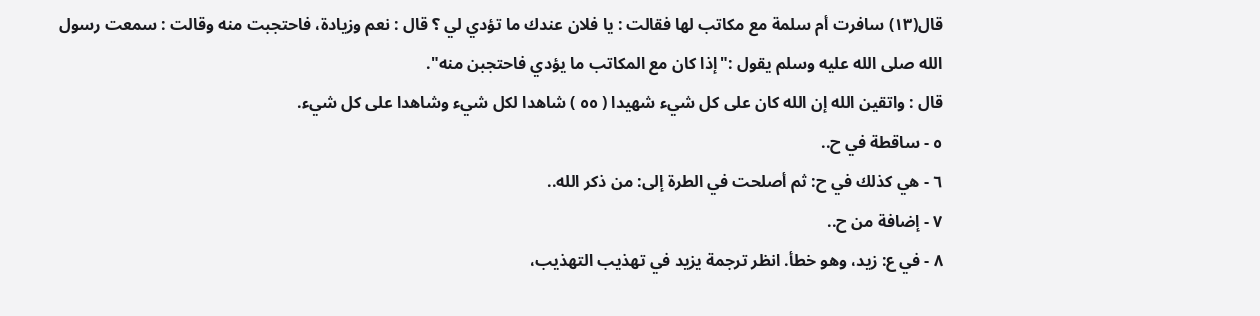قال(١٣) سافرت أم سلمة مع مكاتب لها فقالت : يا فلان عندك ما تؤدي لي ؟ قال : نعم وزيادة، فاحتجبت منه وقالت : سمعت رسول الله صلى الله عليه وسلم يقول :"إذا كان مع المكاتب ما يؤدي فاحتجبن منه".
قال : واتقين الله إن الله كان على كل شيء شهيدا ( ٥٥ ) شاهدا لكل شيء وشاهدا على كل شيء.
٥ - ساقطة في ح..
٦ - هي كذلك في ح: ثم أصلحت في الطرة إلى: من ذكر الله..
٧ - إضافة من ح..
٨ - في ع: زيد، وهو خطأ. انظر ترجمة يزيد في تهذيب التهذيب،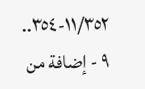١١/٣٥٢-٣٥٤..
٩ - إضافة من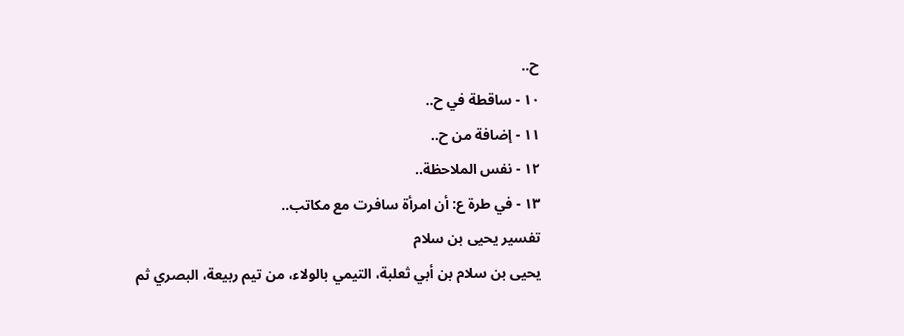ح..
١٠ - ساقطة في ح..
١١ - إضافة من ح..
١٢ - نفس الملاحظة..
١٣ - في طرة ع: أن امرأة سافرت مع مكاتب..
تفسير يحيى بن سلام
يحيى بن سلام بن أبي ثعلبة، التيمي بالولاء، من تيم ربيعة، البصري ثم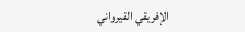الإفريقي القيرواني